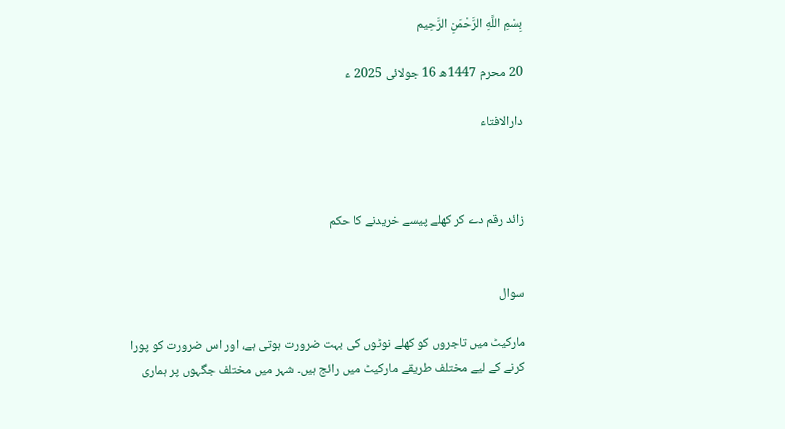بِسْمِ اللَّهِ الرَّحْمَنِ الرَّحِيم

20 محرم 1447ھ 16 جولائی 2025 ء

دارالافتاء



زائد رقم دے کر کھلے پیسے خریدنے کا حکم


سوال

مارکیٹ میں تاجروں کو کھلے نوٹوں کی بہت ضرورت ہوتی ہے، اور اس ضرورت کو پورا کرنے کے لیے مختلف طریقے مارکیٹ میں رائج ہیں۔ شہر میں مختلف جگہوں پر ہماری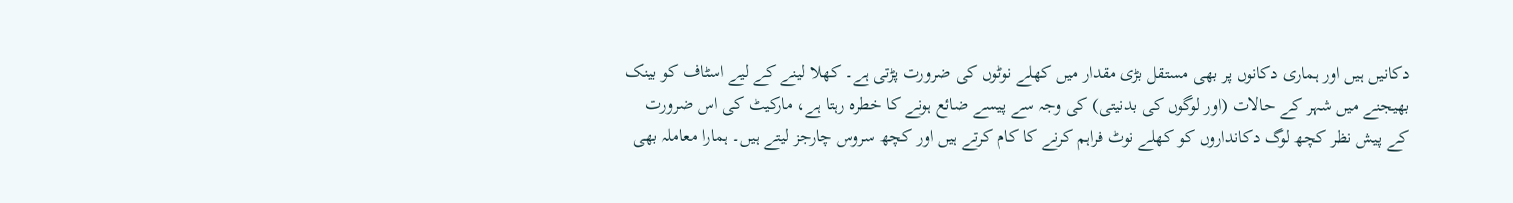دکانیں ہیں اور ہماری دکانوں پر بھی مستقل بڑی مقدار میں کھلے نوٹوں کی ضرورت پڑتی ہے۔ کھلا لینے کے لیے اسٹاف کو بینک بھیجنے میں شہر کے حالات (اور لوگوں کی بدنیتی) کی وجہ سے پیسے ضائع ہونے کا خطرہ رہتا ہے، مارکیٹ کی اس ضرورت کے پیش نظر کچھ لوگ دکانداروں کو کھلے نوٹ فراہم کرنے کا کام کرتے ہیں اور کچھ سروس چارجز لیتے ہیں۔ ہمارا معاملہ بھی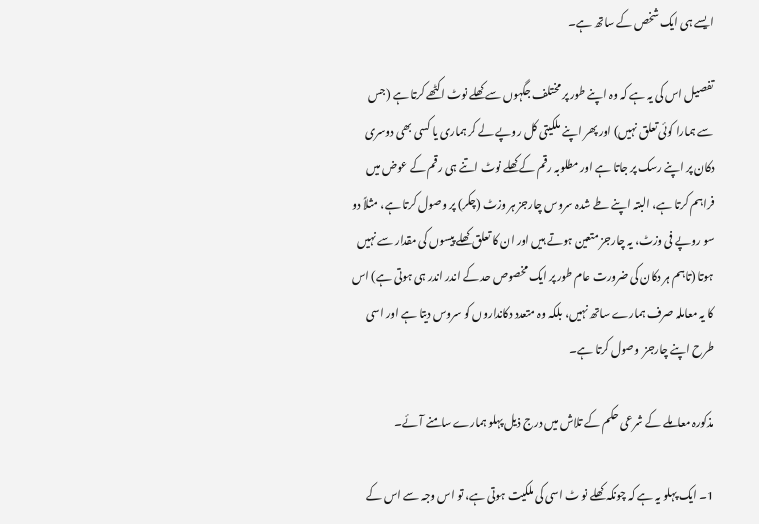ایسے ہی ایک شخص کے ساتھ ہے۔

تفصیل اس کی یہ ہے کہ وہ اپنے طور پر مختلف جگہوں سے کھلے نوٹ اکٹھے کرتا ہے (جس سے ہمارا کوئی تعلق نہیں) اور پھر اپنے ملکیتی کل روپے لے کر ہماری یا کسی بھی دوسری دکان پر اپنے رسک پر جاتا ہے اور مطلوبہ رقم کے کھلے نوٹ اتنے ہی رقم کے عوض میں فراہم کرتا ہے، البتہ اپنے طے شدہ سروس چارجز ہر وزٹ (چکر) پر وصول کرتا ہے، مثلاً دو سو روپے فی وزٹ، یہ چارجز متعین ہوتے ہیں اور ان کا تعلق کھلے پیسوں کی مقدار سے نہیں ہوتا (تاہم ہر دکان کی ضرورت عام طور پر ایک مخصوص حد کے اندر اندر ہی ہوتی ہے) اس کا یہ معاملہ صرف ہمارے ساتھ نہیں، بلکہ وہ متعدد دکانداروں کو سروس دیتا ہے اور اسی طرح اپنے چارجز  وصول کرتا ہے۔

مذکورہ معاملے کے شرعی حکم کے تلاش میں درج ذیل پہلو ہمارے سامنے آئے۔

1۔ ایک پہلو یہ ہے کہ چونکہ کھلے نو ٹ اسی کی ملکیت ہوتی ہے، تو اس وجہ سے اس کے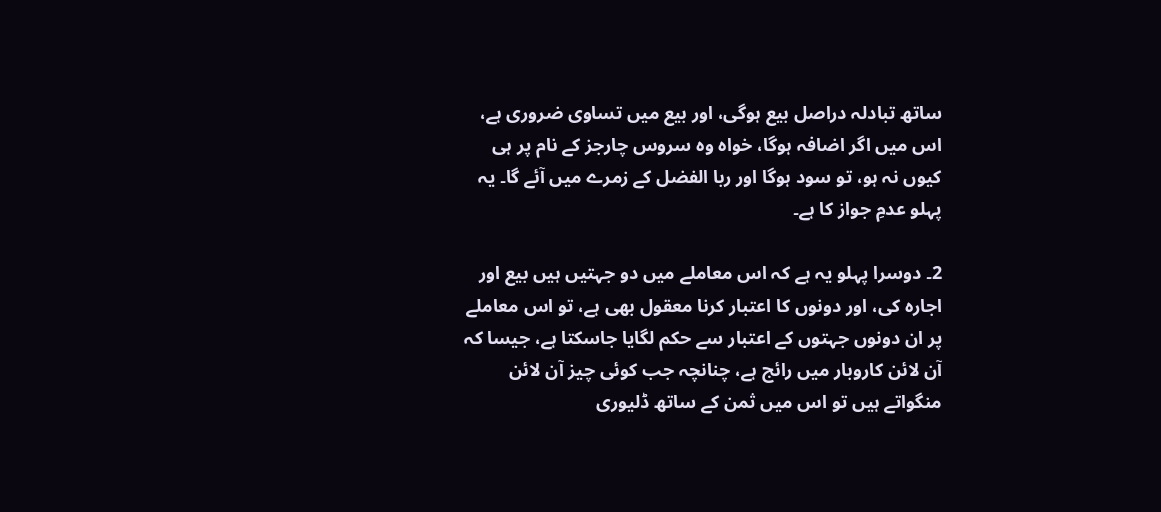ساتھ تبادلہ دراصل بیع ہوگی، اور بیع میں تساوی ضروری ہے، اس میں اگر اضافہ ہوگا، خواہ وہ سروس چارجز کے نام پر ہی کیوں نہ ہو، تو سود ہوگا اور ربا الفضل کے زمرے میں آئے گا۔ یہ پہلو عدمِ جواز کا ہے۔

2۔ دوسرا پہلو یہ ہے کہ اس معاملے میں دو جہتیں ہیں بیع اور اجارہ کی، اور دونوں کا اعتبار کرنا معقول بھی ہے، تو اس معاملے پر ان دونوں جہتوں کے اعتبار سے حکم لگایا جاسکتا ہے، جیسا کہ آن لائن کاروبار میں رائج ہے، چنانچہ جب کوئی چیز آن لائن منگواتے ہیں تو اس میں ثمن کے ساتھ ڈلیوری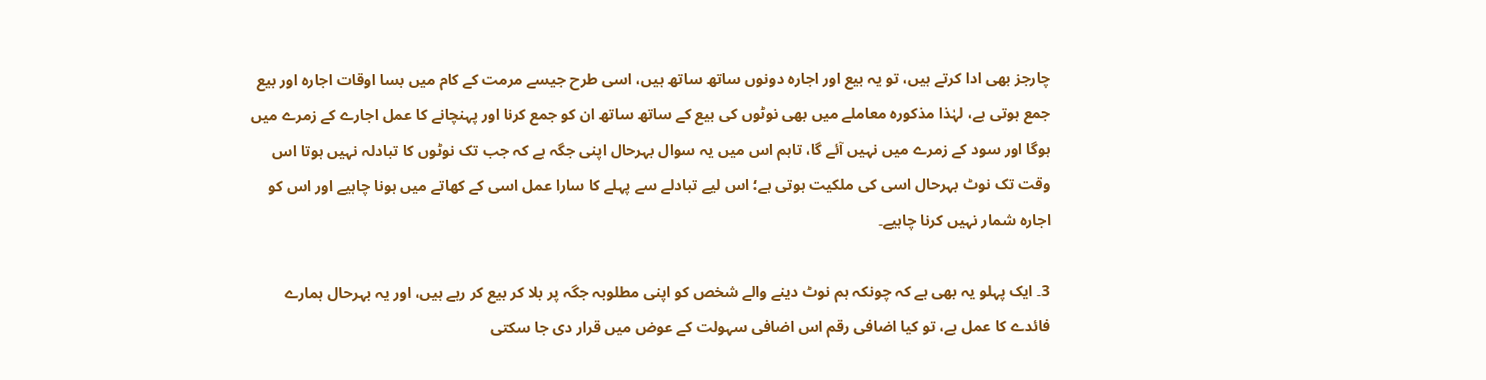چارجز بھی ادا کرتے ہیں، تو یہ بیع اور اجارہ دونوں ساتھ ساتھ ہیں، اسی طرح جیسے مرمت کے کام میں بسا اوقات اجارہ اور بیع جمع ہوتی ہے، لہٰذا مذکورہ معاملے میں بھی نوٹوں کی بیع کے ساتھ ساتھ ان کو جمع کرنا اور پہنچانے کا عمل اجارے کے زمرے میں ہوگا اور سود کے زمرے میں نہیں آئے گا، تاہم اس میں یہ سوال بہرحال اپنی جگہ ہے کہ جب تک نوٹوں کا تبادلہ نہیں ہوتا اس وقت تک نوٹ بہرحال اسی کی ملکیت ہوتی ہے؛ اس لیے تبادلے سے پہلے کا سارا عمل اسی کے کھاتے میں ہونا چاہیے اور اس کو اجارہ شمار نہیں کرنا چاہیے۔

3۔ ایک پہلو یہ بھی ہے کہ چونکہ ہم نوٹ دینے والے شخص کو اپنی مطلوبہ جگہ پر بلا کر بیع کر رہے ہیں، اور یہ بہرحال ہمارے فائدے کا عمل ہے، تو کیا اضافی رقم اس اضافی سہولت کے عوض میں قرار دی جا سکتی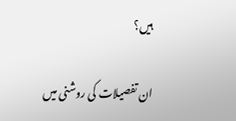ہیں؟

ان تفصیلات کی روشنی میں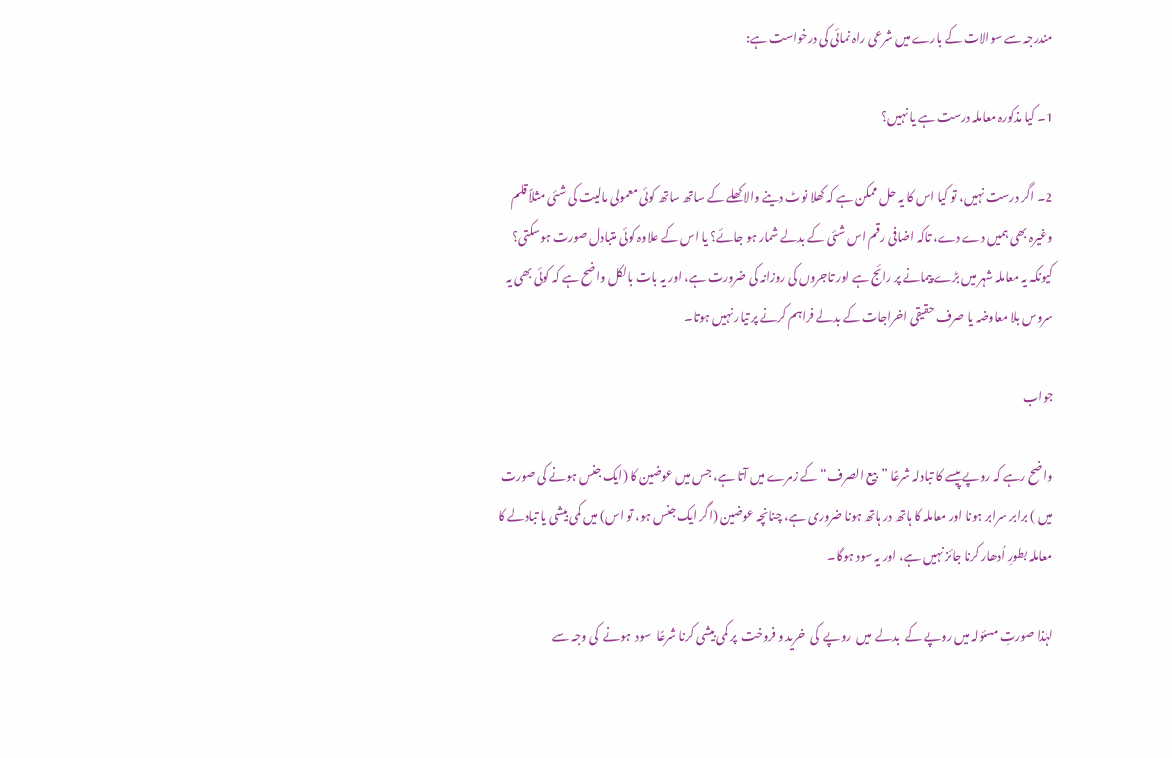مندرجہ سے سوالات کے بارے میں شرعی راہ نمائی کی درخواست ہے:

1۔ کیا مذکورہ معاملہ درست ہے یا نہیں؟

2۔ اگر درست نہیں، تو کیا اس کا یہ حل ممکن ہے کہ کھلا نوٹ دینے والا کھلے کے ساتھ ساتھ کوئی معمولی مالیت کی شئی مثلاً قلم وغیرہ بھی ہمیں دے دے، تاکہ اضافی رقم اس شئی کے بدلے شمار ہو جائے؟ یا اس کے علاوہ کوئی متبادل صورت ہوسکتی؟ کیونکہ یہ معاملہ شہر میں بڑے پیمانے پر رائج ہے اور تاجروں کی روزانہ کی ضرورت ہے، اور یہ بات بالکل واضح ہے کہ کوئی بھی یہ سروس بلا معاوضہ یا صرف حقیقی اخراجات کے بدلے فراہم کرنے پر تیار نہیں ہوتا۔

جواب

واضح رہے کہ روپے پیسے کا تبادلہ شرعًا ”بیع الصرف“ کے زمرے میں آتا ہے، جس میں عوضین کا (ایک جنس ہونے کی صورت میں ) برابر سرابر ہونا اور معاملہ کا ہاتھ در ہاتھ ہونا ضروری ہے، چنانچہ عوضین (اگر ایک جنس ہو، تو اس) میں کمی بیشی یا تبادلے کا معاملہ بطورِ اُدھار کرنا جائز نہیں ہے، اور یہ سود ہوگا۔

لہٰذا صورتِ مسئولہ میں روپے کے  بدلے  میں  روپے  کی  خرید و فروخت  پر کمی بیشی کرنا شرعًا  سود  ہونے  کی وجہ سے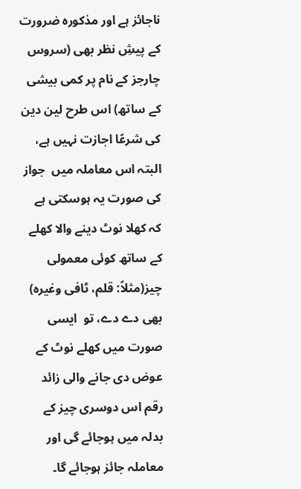ناجائز ہے اور مذکورہ ضرورت کے پیشِ نظر بھی (سروس چارجز کے نام پر کمی بیشی کے ساتھ) اس طرح لین دین کی شرعًا اجازت نہیں ہے، البتہ اس معاملہ میں  جواز  کی صورت یہ ہوسکتی ہے  کہ کھلا نوٹ دینے والا کھلے کے ساتھ کوئی معمولی چیز(مثلاً: قلم، ٹافی وغیرہ) بھی دے دے، تو  ایسی صورت میں کھلے نوٹ کے عوض دی جانے والی زائد رقم اس دوسری چیز کے بدلہ میں ہوجائے گی اور معاملہ جائز ہوجائے گا۔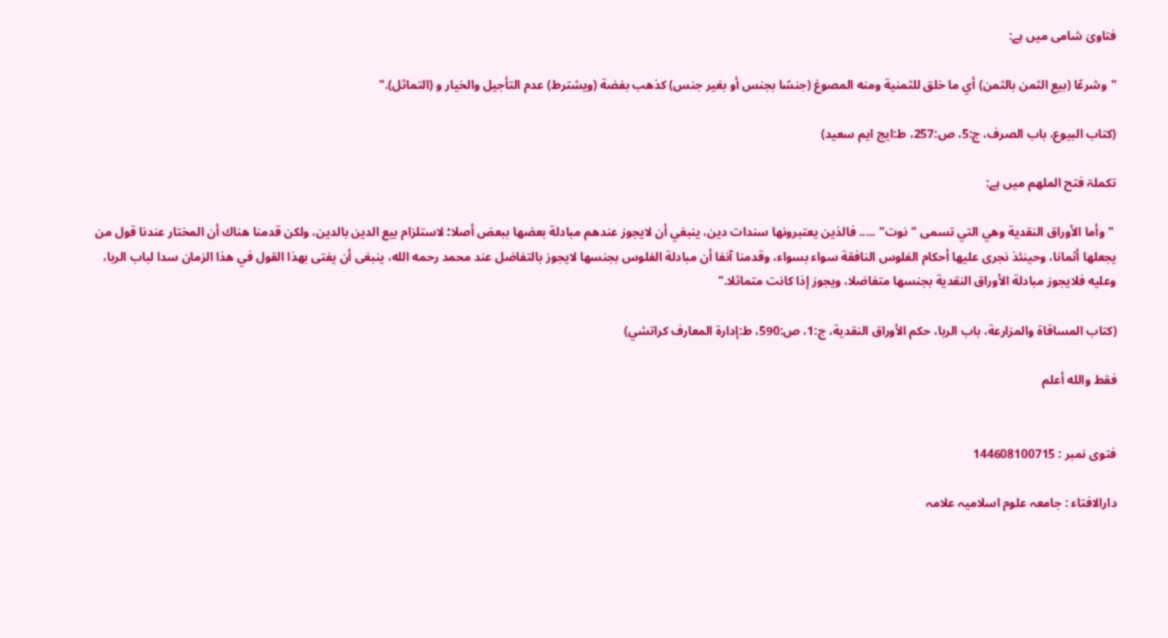فتاویٰ شامی میں ہے:

"وشرعًا (بيع الثمن بالثمن) أي ما خلق للثمنية ومنه المصوغ (جنسًا بجنس أو بغير جنس) كذهب بفضة (ويشترط) عدم التأجيل والخيار و (التماثل)."

(کتاب البیوع، باب الصرف، ج:5، ص:257، ط:ایج ایم سعید)

تکملۃ فتح الملھم میں ہے:

 "وأما الأوراق النقدية وهي التي تسمى "نوت" ..... فالذين يعتبرونها سندات دين، ينبغي أن لايجوز عندهم مبادلة بعضها ببعض أصلا؛ لاستلزام بيع الدين بالدين، ولكن قدمنا هناك أن المختار عندنا قول من يجعلها أثمانا، وحينئذ نجرى عليها أحكام الفلوس النافقة سواء بسواء، وقدمنا آنفا أن مبادلة الفلوس بجنسها لايجوز بالتفاضل عند محمد رحمه الله، ينبغى أن يفتى بهذا القول في هذا الزمان سدا لباب الربا، وعليه فلايجوز مبادلة الأوراق النقدية بجنسها متفاضلا، ويجوز إذا كانت متماثلا."

(كتاب المساقاة والمزارعة، باب الربا، حكم الأوراق النقدية، ج:1، ص:590، ط:إدارة المعارف کراتشي)

فقط والله أعلم


فتوی نمبر : 144608100715

دارالافتاء : جامعہ علوم اسلامیہ علامہ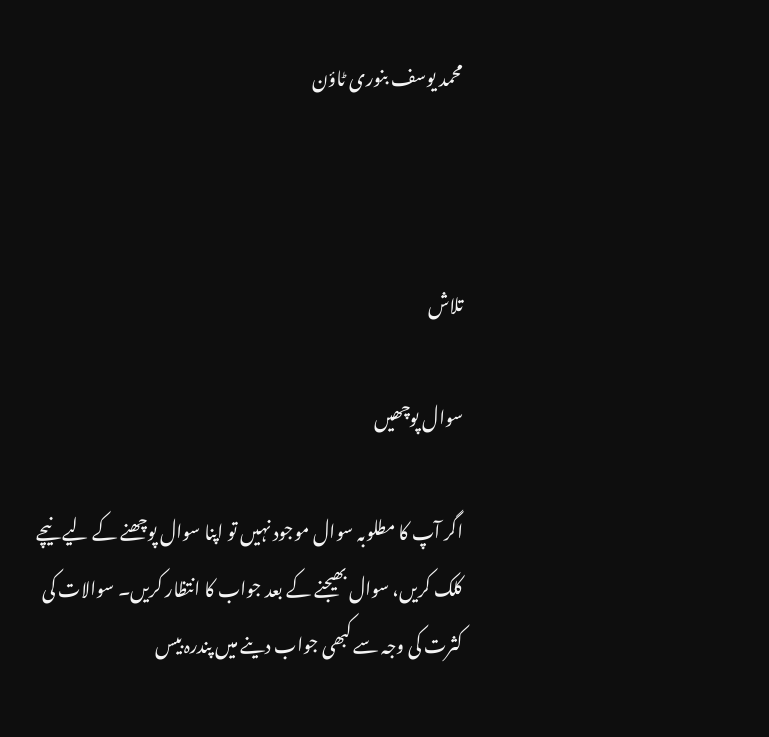محمد یوسف بنوری ٹاؤن



تلاش

سوال پوچھیں

اگر آپ کا مطلوبہ سوال موجود نہیں تو اپنا سوال پوچھنے کے لیے نیچے کلک کریں، سوال بھیجنے کے بعد جواب کا انتظار کریں۔ سوالات کی کثرت کی وجہ سے کبھی جواب دینے میں پندرہ بیس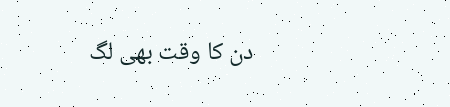دن کا وقت بھی لگ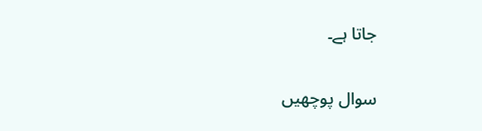جاتا ہے۔

سوال پوچھیں